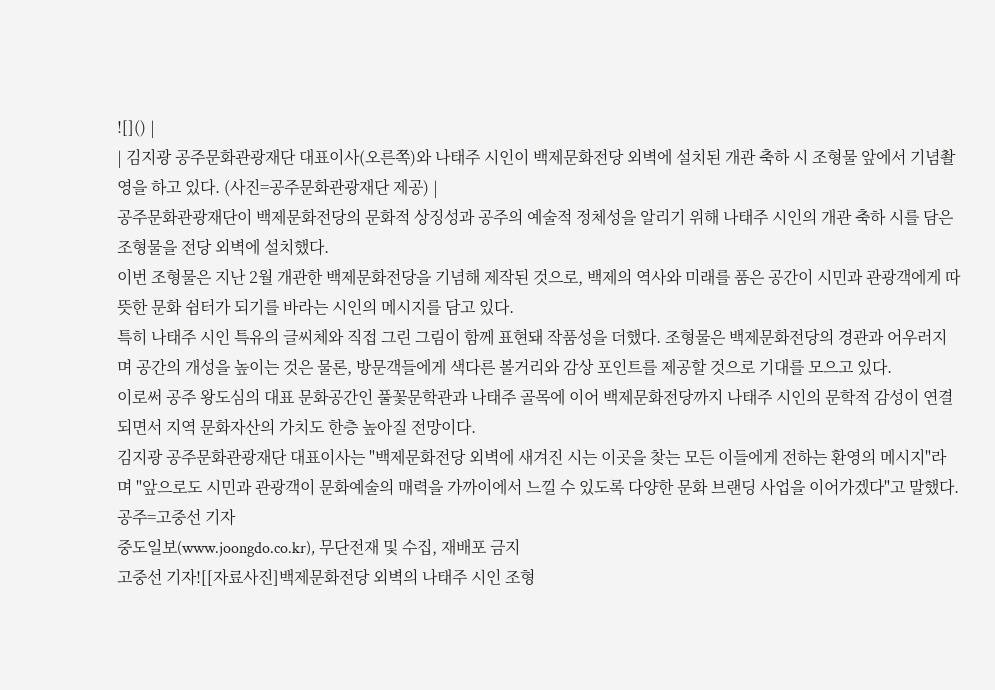![]() |
| 김지광 공주문화관광재단 대표이사(오른쪽)와 나태주 시인이 백제문화전당 외벽에 설치된 개관 축하 시 조형물 앞에서 기념촬영을 하고 있다. (사진=공주문화관광재단 제공) |
공주문화관광재단이 백제문화전당의 문화적 상징성과 공주의 예술적 정체성을 알리기 위해 나태주 시인의 개관 축하 시를 담은 조형물을 전당 외벽에 설치했다.
이번 조형물은 지난 2월 개관한 백제문화전당을 기념해 제작된 것으로, 백제의 역사와 미래를 품은 공간이 시민과 관광객에게 따뜻한 문화 쉼터가 되기를 바라는 시인의 메시지를 담고 있다.
특히 나태주 시인 특유의 글씨체와 직접 그린 그림이 함께 표현돼 작품성을 더했다. 조형물은 백제문화전당의 경관과 어우러지며 공간의 개성을 높이는 것은 물론, 방문객들에게 색다른 볼거리와 감상 포인트를 제공할 것으로 기대를 모으고 있다.
이로써 공주 왕도심의 대표 문화공간인 풀꽃문학관과 나태주 골목에 이어 백제문화전당까지 나태주 시인의 문학적 감성이 연결되면서 지역 문화자산의 가치도 한층 높아질 전망이다.
김지광 공주문화관광재단 대표이사는 "백제문화전당 외벽에 새겨진 시는 이곳을 찾는 모든 이들에게 전하는 환영의 메시지"라며 "앞으로도 시민과 관광객이 문화예술의 매력을 가까이에서 느낄 수 있도록 다양한 문화 브랜딩 사업을 이어가겠다"고 말했다.
공주=고중선 기자
중도일보(www.joongdo.co.kr), 무단전재 및 수집, 재배포 금지
고중선 기자![[자료사진]백제문화전당 외벽의 나태주 시인 조형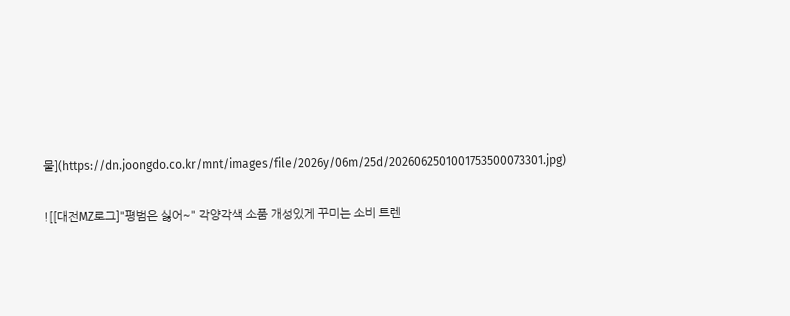물](https://dn.joongdo.co.kr/mnt/images/file/2026y/06m/25d/2026062501001753500073301.jpg)

![[대전MZ로그]"평범은 싫어~" 각양각색 소품 개성있게 꾸미는 소비 트렌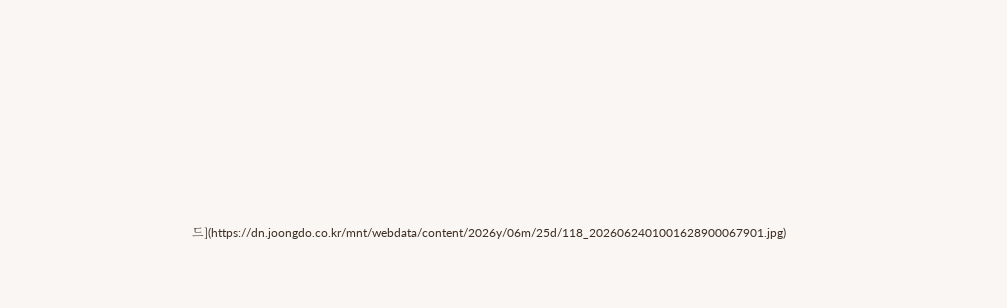드](https://dn.joongdo.co.kr/mnt/webdata/content/2026y/06m/25d/118_2026062401001628900067901.jpg)